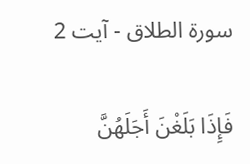سورة الطلاق - آیت 2

فَإِذَا بَلَغْنَ أَجَلَهُنَّ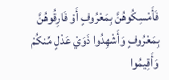فَأَمْسِكُوهُنَّ بِمَعْرُوفٍ أَوْ فَارِقُوهُنَّ بِمَعْرُوفٍ وَأَشْهِدُوا ذَوَيْ عَدْلٍ مِّنكُمْ وَأَقِيمُوا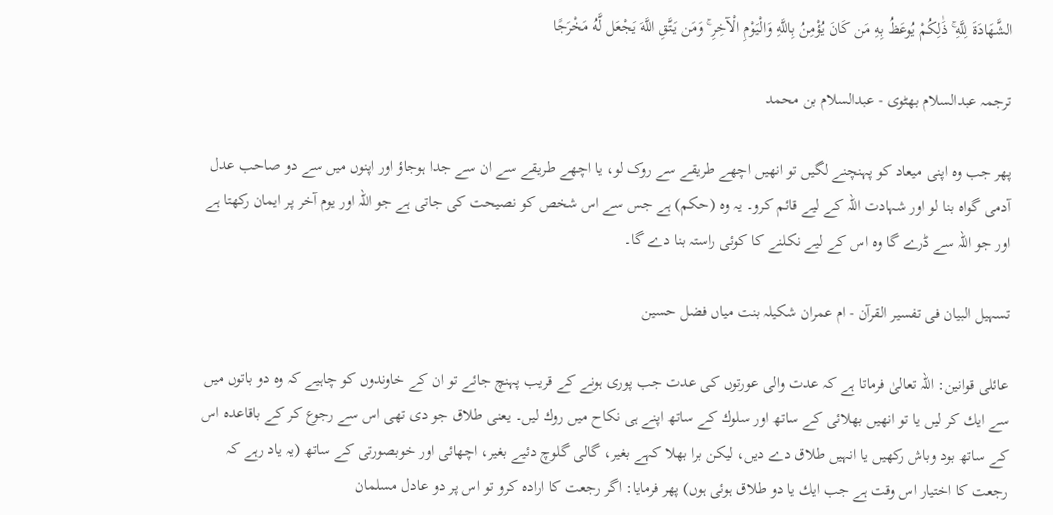الشَّهَادَةَ لِلَّهِ ۚ ذَٰلِكُمْ يُوعَظُ بِهِ مَن كَانَ يُؤْمِنُ بِاللَّهِ وَالْيَوْمِ الْآخِرِ ۚ وَمَن يَتَّقِ اللَّهَ يَجْعَل لَّهُ مَخْرَجًا

ترجمہ عبدالسلام بھٹوی - عبدالسلام بن محمد

پھر جب وہ اپنی میعاد کو پہنچنے لگیں تو انھیں اچھے طریقے سے روک لو، یا اچھے طریقے سے ان سے جدا ہوجاؤ اور اپنوں میں سے دو صاحب عدل آدمی گواہ بنا لو اور شہادت اللہ کے لیے قائم کرو۔ یہ وہ (حکم) ہے جس سے اس شخص کو نصیحت کی جاتی ہے جو اللہ اور یوم آخر پر ایمان رکھتا ہے اور جو اللہ سے ڈرے گا وہ اس کے لیے نکلنے کا کوئی راستہ بنا دے گا۔

تسہیل البیان فی تفسیر القرآن - ام عمران شکیلہ بنت میاں فضل حسین

عائلی قوانین: اللہ تعالیٰ فرماتا ہے كہ عدت والی عورتوں كی عدت جب پوری ہونے كے قریب پہنچ جائے تو ان كے خاوندوں كو چاہیے كہ وہ دو باتوں میں سے ایك كر لیں یا تو انھیں بھلائی كے ساتھ اور سلوك كے ساتھ اپنے ہی نكاح میں روك لیں۔ یعنی طلاق جو دی تھی اس سے رجوع كر كے باقاعدہ اس كے ساتھ بود وباش ركھیں یا انہیں طلاق دے دیں، لیكن برا بھلا كہے بغیر، گالی گلوچ دئیے بغیر، اچھائی اور خوبصورتی كے ساتھ (یہ یاد رہے كہ رجعت كا اختیار اس وقت ہے جب ایك یا دو طلاق ہوئی ہوں) پھر فرمایا: اگر رجعت كا ارادہ كرو تو اس پر دو عادل مسلمان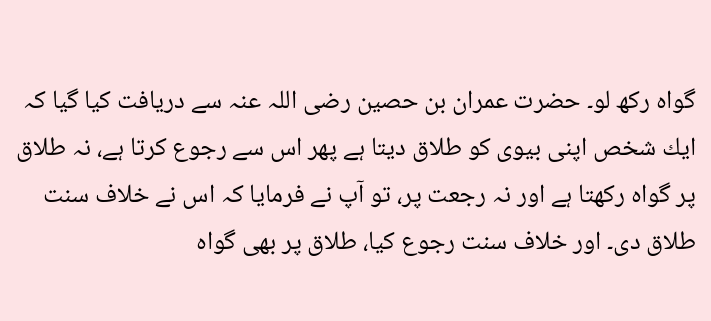گواہ ركھ لو۔ حضرت عمران بن حصین رضی اللہ عنہ سے دریافت كیا گیا كہ ایك شخص اپنی بیوی كو طلاق دیتا ہے پھر اس سے رجوع كرتا ہے، نہ طلاق پر گواہ ركھتا ہے اور نہ رجعت پر، تو آپ نے فرمایا كہ اس نے خلاف سنت طلاق دی۔ اور خلاف سنت رجوع كیا، طلاق پر بھی گواہ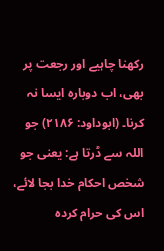ركھنا چاہیے اور رجعت پر بھی، اب دوبارہ ایسا نہ كرنا۔ (ابوداود: ۲۱۸۶) جو اللہ سے ڈرتا ہے: یعنی جو شخص احكام خدا بجا لائے، اس كی حرام كردہ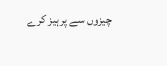چیزوں سے پرہیز كرے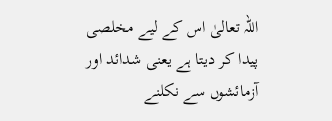اللہ تعالیٰ اس كے لیے مخلصی پیدا كر دیتا ہے یعنی شدائد اور آزمائشوں سے نكلنے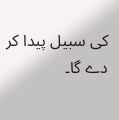كی سبیل پیدا كر دے گا۔